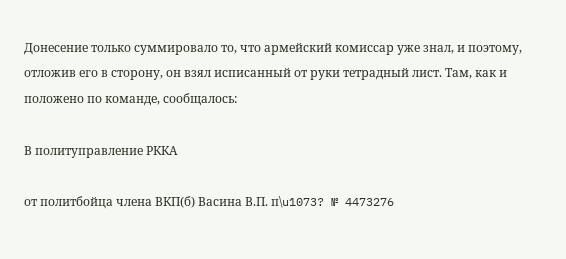Донесение только суммировало то, что армейский комиссар уже знал, и поэтому, отложив его в сторону, он взял исписанный от руки тетрадный лист. Там, как и положено по команде, сообщалось:

В политуправление РККА

от политбойца члена ВКП(б) Васина В.П. п\u1073? № 4473276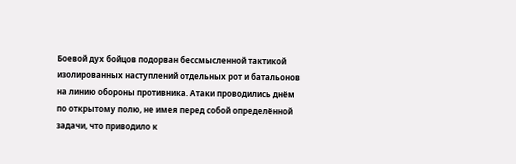Боевой дух бойцов подорван бессмысленной тактикой изолированных наступлений отдельных рот и батальонов на линию обороны противника. Атаки проводились днём по открытому полю, не имея перед собой определённой задачи, что приводило к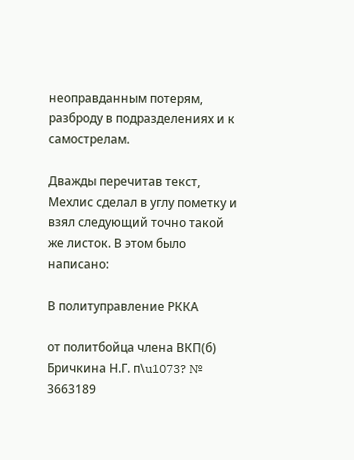неоправданным потерям, разброду в подразделениях и к самострелам.

Дважды перечитав текст, Мехлис сделал в углу пометку и взял следующий точно такой же листок. В этом было написано:

В политуправление РККА

от политбойца члена ВКП(б) Бричкина Н.Г. п\u1073? № 3663189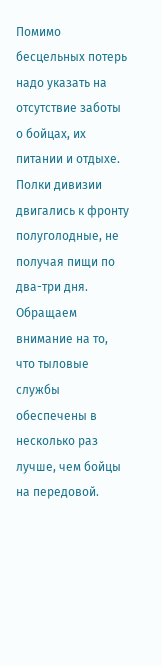Помимо бесцельных потерь надо указать на отсутствие заботы о бойцах, их питании и отдыхе. Полки дивизии двигались к фронту полуголодные, не получая пищи по два-три дня. Обращаем внимание на то, что тыловые службы обеспечены в несколько раз лучше, чем бойцы на передовой.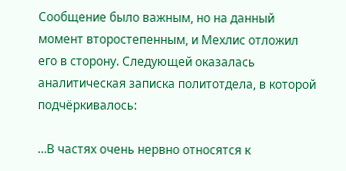Сообщение было важным, но на данный момент второстепенным, и Мехлис отложил его в сторону. Следующей оказалась аналитическая записка политотдела, в которой подчёркивалось:

…В частях очень нервно относятся к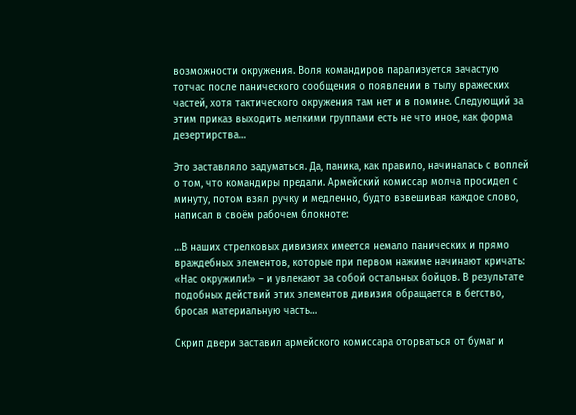возможности окружения. Воля командиров парализуется зачастую тотчас после панического сообщения о появлении в тылу вражеских частей, хотя тактического окружения там нет и в помине. Следующий за этим приказ выходить мелкими группами есть не что иное, как форма дезертирства…

Это заставляло задуматься. Да, паника, как правило, начиналась с воплей о том, что командиры предали. Армейский комиссар молча просидел с минуту, потом взял ручку и медленно, будто взвешивая каждое слово, написал в своём рабочем блокноте:

…В наших стрелковых дивизиях имеется немало панических и прямо враждебных элементов, которые при первом нажиме начинают кричать: «Нас окружили!» – и увлекают за собой остальных бойцов. В результате подобных действий этих элементов дивизия обращается в бегство, бросая материальную часть…

Скрип двери заставил армейского комиссара оторваться от бумаг и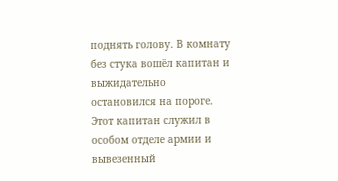поднять голову. В комнату без стука вошёл капитан и выжидательно остановился на пороге. Этот капитан служил в особом отделе армии и вывезенный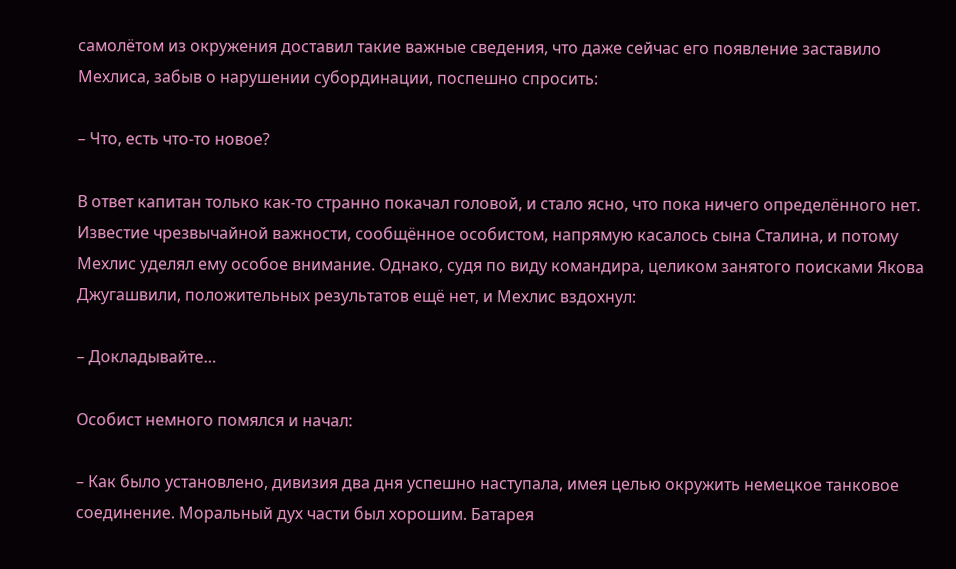самолётом из окружения доставил такие важные сведения, что даже сейчас его появление заставило Мехлиса, забыв о нарушении субординации, поспешно спросить:

– Что, есть что-то новое?

В ответ капитан только как-то странно покачал головой, и стало ясно, что пока ничего определённого нет. Известие чрезвычайной важности, сообщённое особистом, напрямую касалось сына Сталина, и потому Мехлис уделял ему особое внимание. Однако, судя по виду командира, целиком занятого поисками Якова Джугашвили, положительных результатов ещё нет, и Мехлис вздохнул:

– Докладывайте…

Особист немного помялся и начал:

– Как было установлено, дивизия два дня успешно наступала, имея целью окружить немецкое танковое соединение. Моральный дух части был хорошим. Батарея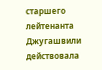старшего лейтенанта Джугашвили действовала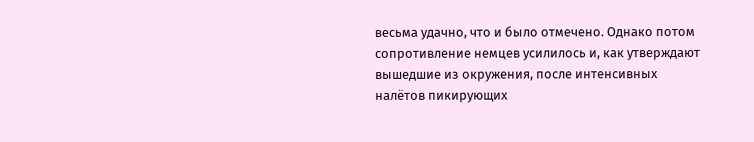весьма удачно, что и было отмечено. Однако потом сопротивление немцев усилилось и, как утверждают вышедшие из окружения, после интенсивных налётов пикирующих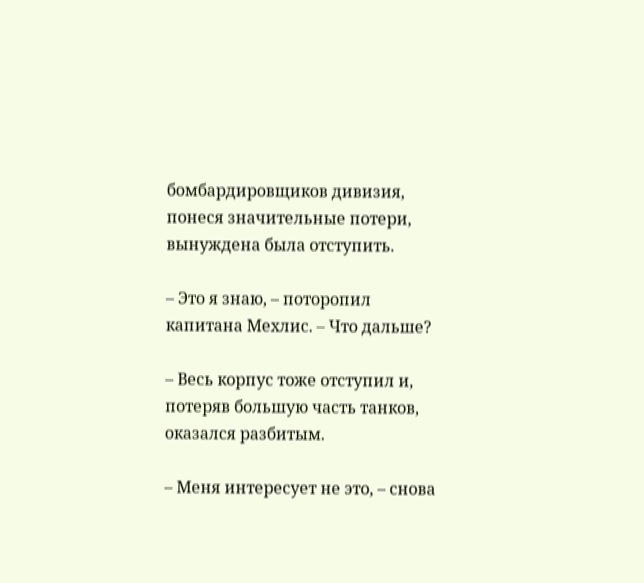бомбардировщиков дивизия, понеся значительные потери, вынуждена была отступить.

– Это я знаю, – поторопил капитана Мехлис. – Что дальше?

– Весь корпус тоже отступил и, потеряв большую часть танков, оказался разбитым.

– Меня интересует не это, – снова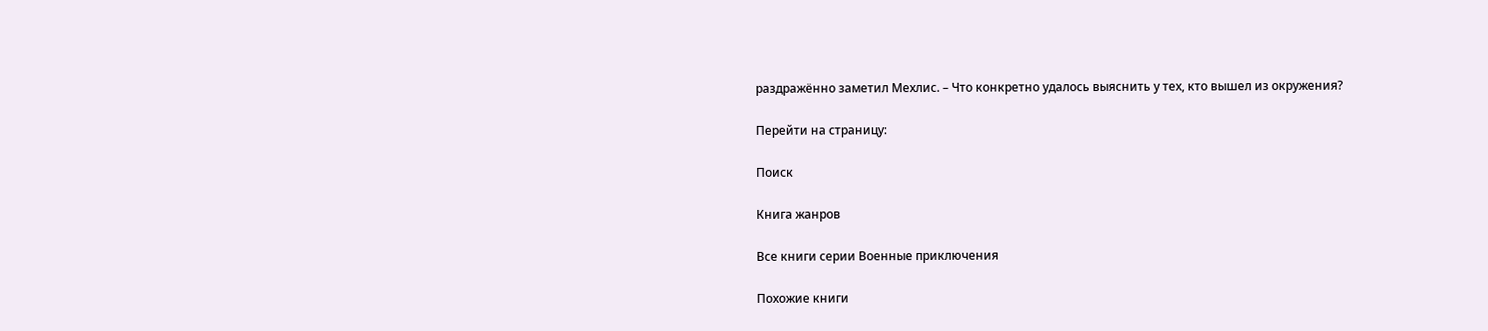раздражённо заметил Мехлис. – Что конкретно удалось выяснить у тех, кто вышел из окружения?

Перейти на страницу:

Поиск

Книга жанров

Все книги серии Военные приключения

Похожие книги